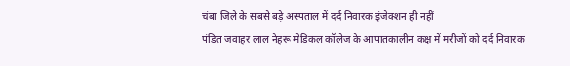चंबा जिले के सबसे बड़े अस्पताल में दर्द निवारक इंजेक्शन ही नहीं
पंडित जवाहर लाल नेहरू मेडिकल कॉलेज के आपातकालीन कक्ष में मरीजों को दर्द निवारक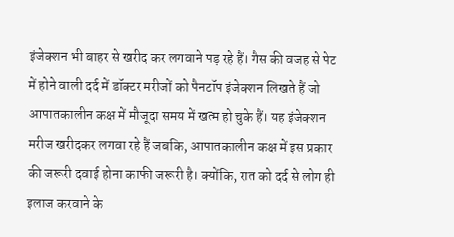इंजेक्शन भी बाहर से खरीद कर लगवाने पड़ रहे हैं। गैस की वजह से पेट में होने वाली दर्द में डॉक्टर मरीजों को पैनटॉप इंजेक्शन लिखते हैं जो आपातकालीन कक्ष में मौजूदा समय में खत्म हो चुके हैं। यह इंजेक्शन मरीज खरीदकर लगवा रहे हैं जबकि, आपातकालीन कक्ष में इस प्रकार की जरूरी दवाई होना काफी जरूरी है। क्योंकि, रात को दर्द से लोग ही इलाज करवाने के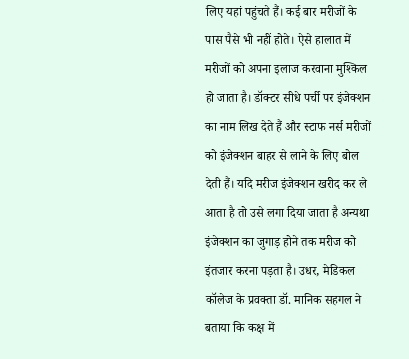लिए यहां पहुंचते हैं। कई बार मरीजों के पास पैसे भी नहीं होते। ऐसे हालात में मरीजों को अपना इलाज करवाना मुश्किल हो जाता है। डॉक्टर सीधे पर्ची पर इंजेक्शन का नाम लिख देते हैं और स्टाफ नर्स मरीजों को इंजेक्शन बाहर से लाने के लिए बोल देती हैं। यदि मरीज इंजेक्शन खरीद कर ले आता है तो उसे लगा दिया जाता है अन्यथा इंजेक्शन का जुगाड़ होने तक मरीज को इंतजार करना पड़ता है। उधर, मेडिकल कॉलेज के प्रवक्ता डॉ. मानिक सहगल ने बताया कि कक्ष में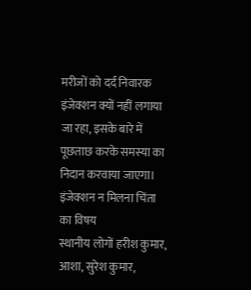मरीजों को दर्द निवारक इंजेक्शन क्यों नहीं लगाया जा रहा, इसके बारे में पूछताछ करके समस्या का निदान करवाया जाएगा।
इंजेक्शन न मिलना चिंता का विषय
स्थानीय लोगों हरीश कुमार, आशा, सुरेश कुमार,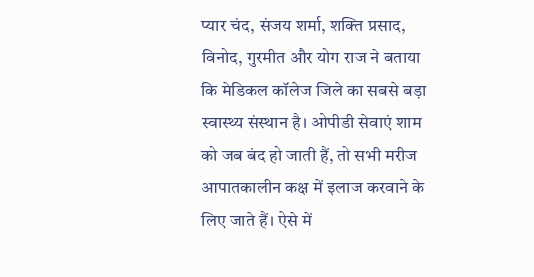प्यार चंद, संजय शर्मा, शक्ति प्रसाद, विनोद, गुरमीत और योग राज ने बताया कि मेडिकल कॉलेज जिले का सबसे बड़ा स्वास्थ्य संस्थान है। ओपीडी सेवाएं शाम को जब बंद हो जाती हैं, तो सभी मरीज आपातकालीन कक्ष में इलाज करवाने के लिए जाते हैं। ऐसे में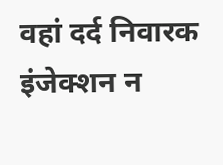वहां दर्द निवारक इंजेक्शन न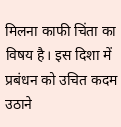मिलना काफी चिंता का विषय है। इस दिशा में प्रबंधन को उचित कदम उठाने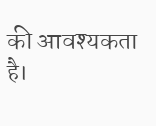की आवश्यकता है।